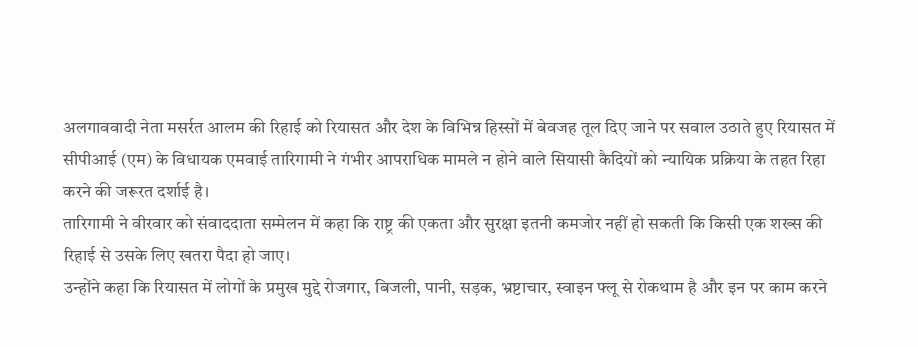अलगाववादी नेता मसर्रत आलम की रिहाई को रियासत और देश के विभिन्न हिस्सों में बेवजह तूल दिए जाने पर सवाल उठाते हुए रियासत में सीपीआई (एम) के विधायक एमवाई तारिगामी ने गंभीर आपराधिक मामले न होने वाले सियासी कैदियों को न्यायिक प्रक्रिया के तहत रिहा करने की जरूरत दर्शाई है।
तारिगामी ने वीरवार को संवाददाता सम्मेलन में कहा कि राष्ट्र की एकता और सुरक्षा इतनी कमजोर नहीं हो सकती कि किसी एक शख्स की रिहाई से उसके लिए खतरा पैदा हो जाए।
उन्होंने कहा कि रियासत में लोगों के प्रमुख मुद्दे रोजगार, बिजली, पानी, सड़क, भ्रष्टाचार, स्वाइन फ्लू से रोकथाम है और इन पर काम करने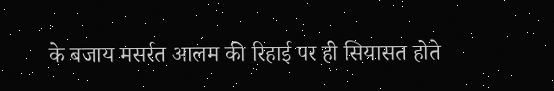के बजाय मसर्रत आलम की रिहाई पर ही सियासत होते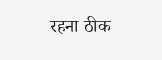रहना ठीक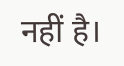नहीं है।